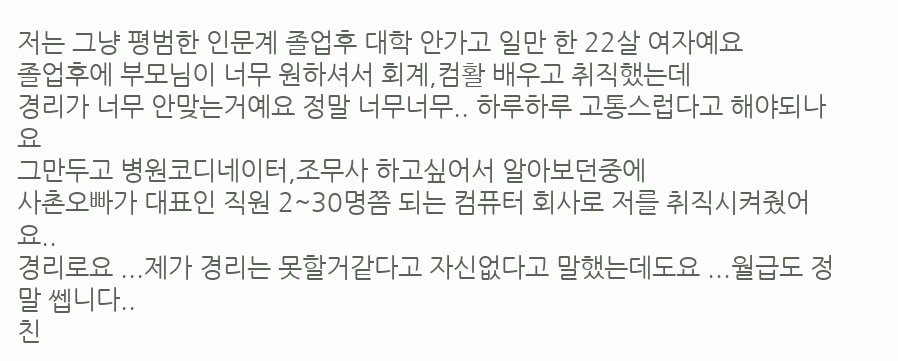저는 그냥 평범한 인문계 졸업후 대학 안가고 일만 한 22살 여자예요
졸업후에 부모님이 너무 원하셔서 회계,컴활 배우고 취직했는데
경리가 너무 안맞는거예요 정말 너무너무.. 하루하루 고통스럽다고 해야되나요
그만두고 병원코디네이터,조무사 하고싶어서 알아보던중에
사촌오빠가 대표인 직원 2~30명쯤 되는 컴퓨터 회사로 저를 취직시켜줬어요..
경리로요 ...제가 경리는 못할거같다고 자신없다고 말했는데도요 ...월급도 정말 쎕니다..
친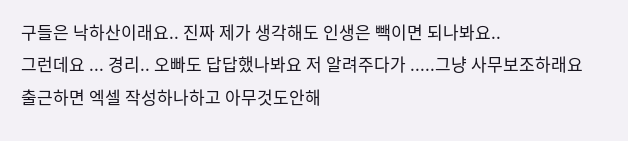구들은 낙하산이래요.. 진짜 제가 생각해도 인생은 빽이면 되나봐요..
그런데요 ... 경리.. 오빠도 답답했나봐요 저 알려주다가 .....그냥 사무보조하래요
출근하면 엑셀 작성하나하고 아무것도안해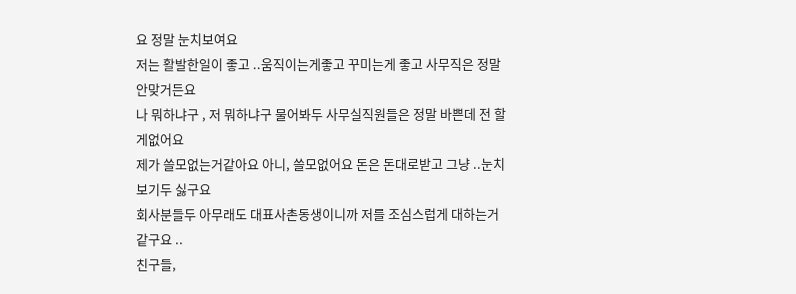요 정말 눈치보여요
저는 활발한일이 좋고 ..움직이는게좋고 꾸미는게 좋고 사무직은 정말 안맞거든요
나 뭐하냐구 , 저 뭐하냐구 물어봐두 사무실직원들은 정말 바쁜데 전 할게없어요
제가 쓸모없는거같아요 아니, 쓸모없어요 돈은 돈대로받고 그냥 ..눈치 보기두 싫구요
회사분들두 아무래도 대표사촌동생이니까 저를 조심스럽게 대하는거같구요 ..
친구들,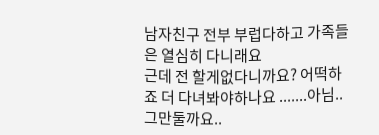남자친구 전부 부럽다하고 가족들은 열심히 다니래요
근데 전 할게없다니까요? 어떡하죠 더 다녀봐야하나요 .......아님..그만둘까요..